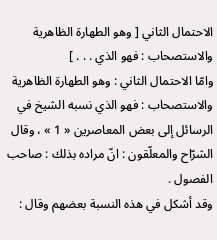الاحتمال الثاني [ وهو الطهارة الظاهرية والاستصحاب : فهو الذي . . . ]
وامّا الاحتمال الثاني : وهو الطهارة الظاهرية والاستصحاب : فهو الذي نسبه الشيخ في الرسائل إلى بعض المعاصرين « 1 » ، وقال الشرّاح والمعلّقون : انّ مراده بذلك : صاحب الفصول .
وقد أشكل في هذه النسبة بعضهم وقال :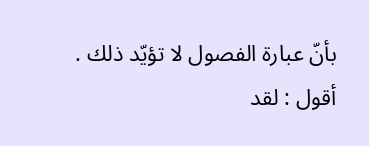بأنّ عبارة الفصول لا تؤيّد ذلك .
أقول : لقد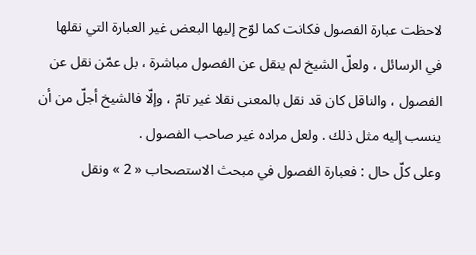لاحظت عبارة الفصول فكانت كما لوّح إليها البعض غير العبارة التي نقلها في الرسائل ، ولعلّ الشيخ لم ينقل عن الفصول مباشرة ، بل عمّن نقل عن الفصول ، والناقل كان قد نقل بالمعنى نقلا غير تامّ ، وإلّا فالشيخ أجلّ من أن ينسب إليه مثل ذلك . ولعل مراده غير صاحب الفصول .
وعلى كلّ حال : فعبارة الفصول في مبحث الاستصحاب « 2 » ونقل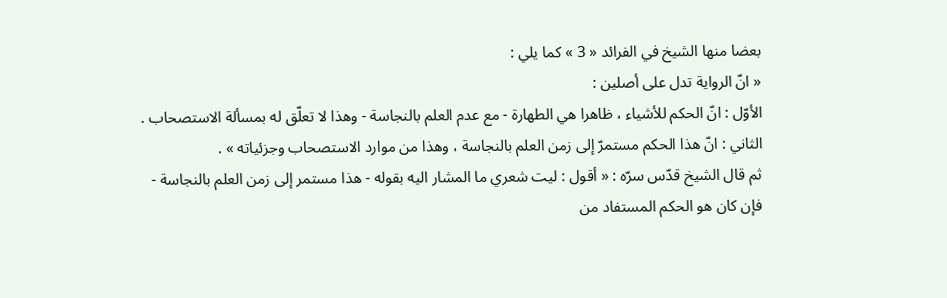بعضا منها الشيخ في الفرائد « 3 » كما يلي :
« انّ الرواية تدل على أصلين :
الأوّل : انّ الحكم للأشياء ، ظاهرا هي الطهارة - مع عدم العلم بالنجاسة - وهذا لا تعلّق له بمسألة الاستصحاب .
الثاني : انّ هذا الحكم مستمرّ إلى زمن العلم بالنجاسة ، وهذا من موارد الاستصحاب وجزئياته » .
ثم قال الشيخ قدّس سرّه : « أقول : ليت شعري ما المشار اليه بقوله - هذا مستمر إلى زمن العلم بالنجاسة - فإن كان هو الحكم المستفاد من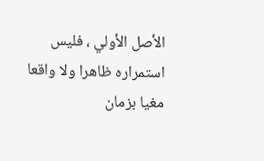الأصل الأولي ، فليس استمراره ظاهرا ولا واقعا مغيا بزمان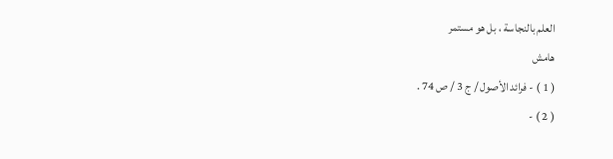العلم بالنجاسة ، بل هو مستمر
هامش
( 1 ) - فرائد الأصول / ج 3 / ص 74 .
( 2 ) -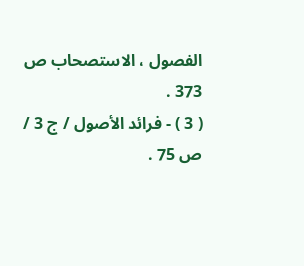الفصول ، الاستصحاب ص 373 .
( 3 ) - فرائد الأصول / ج 3 / ص 75 .